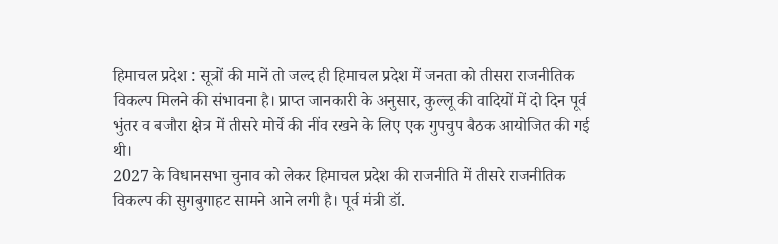हिमाचल प्रदेश : सूत्रों की मानें तो जल्द ही हिमाचल प्रदेश में जनता को तीसरा राजनीतिक विकल्प मिलने की संभावना है। प्राप्त जानकारी के अनुसार, कुल्लू की वादियों में दो दिन पूर्व भुंतर व बजौरा क्षेत्र में तीसरे मोर्चे की नींव रखने के लिए एक गुपचुप बैठक आयोजित की गई थी।
2027 के विधानसभा चुनाव को लेकर हिमाचल प्रदेश की राजनीति में तीसरे राजनीतिक विकल्प की सुगबुगाहट सामने आने लगी है। पूर्व मंत्री डॉ.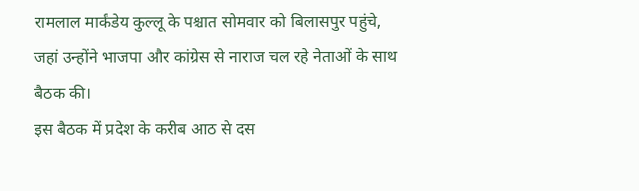रामलाल मार्कंडेय कुल्लू के पश्चात सोमवार को बिलासपुर पहुंचे, जहां उन्होंने भाजपा और कांग्रेस से नाराज चल रहे नेताओं के साथ बैठक की।
इस बैठक में प्रदेश के करीब आठ से दस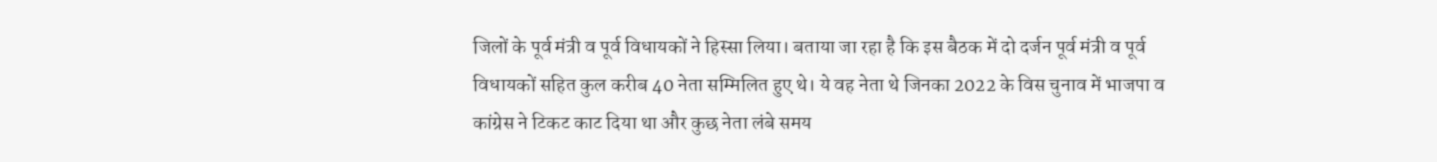जिलों के पूर्व मंत्री व पूर्व विधायकों ने हिस्सा लिया। बताया जा रहा है कि इस बैठक में दो दर्जन पूर्व मंत्री व पूर्व विधायकों सहित कुल करीब 40 नेता सम्मिलित हुए थे। ये वह नेता थे जिनका 2022 के विस चुनाव में भाजपा व कांग्रेस ने टिकट काट दिया था और कुछ नेता लंबे समय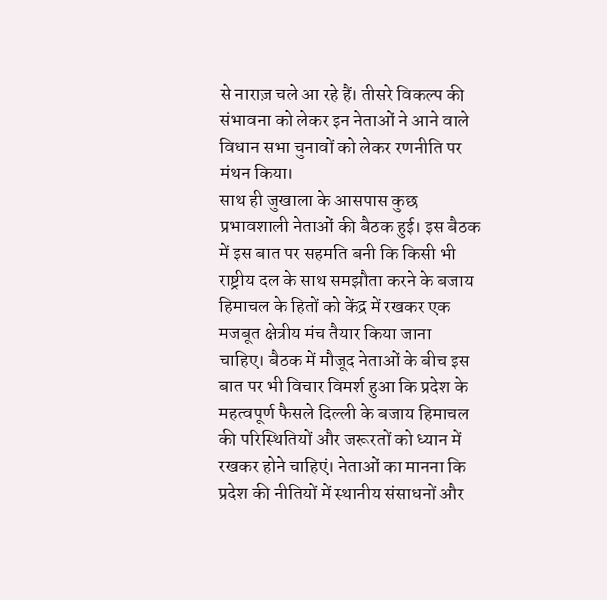से नाराज़ चले आ रहे हैं। तीसरे विकल्प की संभावना को लेकर इन नेताओं ने आने वाले विधान सभा चुनावों को लेकर रणनीति पर मंथन किया।
साथ ही जुखाला के आसपास कुछ प्रभावशाली नेताओं की बैठक हुई। इस बैठक में इस बात पर सहमति बनी कि किसी भी राष्ट्रीय दल के साथ समझौता करने के बजाय हिमाचल के हितों को केंद्र में रखकर एक मजबूत क्षेत्रीय मंच तैयार किया जाना चाहिए। बैठक में मौजूद नेताओं के बीच इस बात पर भी विचार विमर्श हुआ कि प्रदेश के महत्वपूर्ण फैसले दिल्ली के बजाय हिमाचल की परिस्थितियों और जरूरतों को ध्यान में रखकर होने चाहिएं। नेताओं का मानना कि प्रदेश की नीतियों में स्थानीय संसाधनों और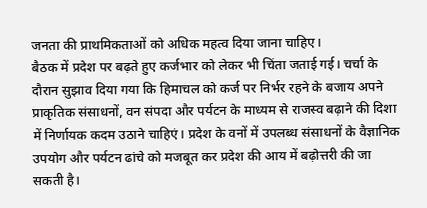जनता की प्राथमिकताओं को अधिक महत्व दिया जाना चाहिए।
बैठक में प्रदेश पर बढ़ते हुए कर्जभार को लेकर भी चिंता जताई गई। चर्चा के दौरान सुझाव दिया गया कि हिमाचल को कर्ज पर निर्भर रहने के बजाय अपने प्राकृतिक संसाधनों, वन संपदा और पर्यटन के माध्यम से राजस्व बढ़ाने की दिशा में निर्णायक कदम उठाने चाहिएं। प्रदेश के वनों में उपलब्ध संसाधनों के वैज्ञानिक उपयोग और पर्यटन ढांचे को मजबूत कर प्रदेश की आय में बढ़ोत्तरी की जा सकती है।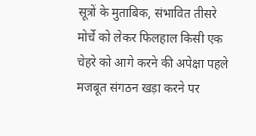सूत्रों के मुताबिक, संभावित तीसरे मोर्चे को लेकर फिलहाल किसी एक चेहरे को आगे करने की अपेक्षा पहले मजबूत संगठन खड़ा करने पर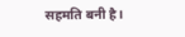सहमति बनी है।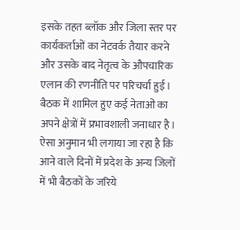इसके तहत ब्लॉक और जिला स्तर पर कार्यकर्ताओं का नेटवर्क तैयार करने और उसके बाद नेतृत्व के औपचारिक एलान की रणनीति पर परिचर्चा हुई। बैठक में शामिल हुए कई नेताओं का अपने क्षेत्रों में प्रभावशाली जनाधार है।
ऐसा अनुमान भी लगाया जा रहा है कि आने वाले दिनों में प्रदेश के अन्य जिलों में भी बैठकों के जरिये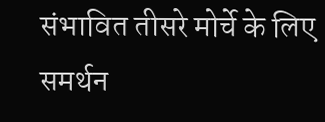संभावित तीसरे मोर्चे के लिए समर्थन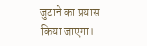जुटाने का प्रयास किया जाएगा।